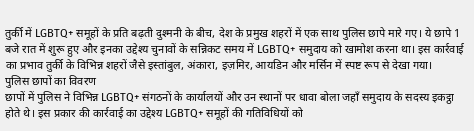तुर्की में LGBTQ+ समूहों के प्रति बढ़ती दुश्मनी के बीच, देश के प्रमुख शहरों में एक साथ पुलिस छापे मारे गए। ये छापे 1 बजे रात में शुरू हुए और इनका उद्देश्य चुनावों के सन्निकट समय में LGBTQ+ समुदाय को खामोश करना था। इस कार्रवाई का प्रभाव तुर्की के विभिन्न शहरों जैसे इस्तांबुल, अंकारा, इज़मिर, आयडिन और मर्सिन में स्पष्ट रूप से देखा गया।
पुलिस छापों का विवरण
छापों में पुलिस ने विभिन्न LGBTQ+ संगठनों के कार्यालयों और उन स्थानों पर धावा बोला जहाँ समुदाय के सदस्य इकट्ठा होते थे। इस प्रकार की कार्रवाई का उद्देश्य LGBTQ+ समूहों की गतिविधियों को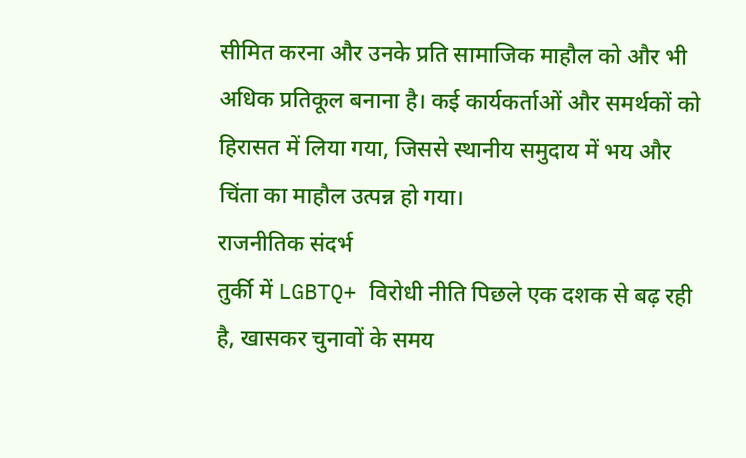सीमित करना और उनके प्रति सामाजिक माहौल को और भी अधिक प्रतिकूल बनाना है। कई कार्यकर्ताओं और समर्थकों को हिरासत में लिया गया, जिससे स्थानीय समुदाय में भय और चिंता का माहौल उत्पन्न हो गया।
राजनीतिक संदर्भ
तुर्की में LGBTQ+ विरोधी नीति पिछले एक दशक से बढ़ रही है, खासकर चुनावों के समय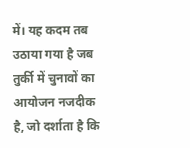में। यह कदम तब उठाया गया है जब तुर्की में चुनावों का आयोजन नजदीक है, जो दर्शाता है कि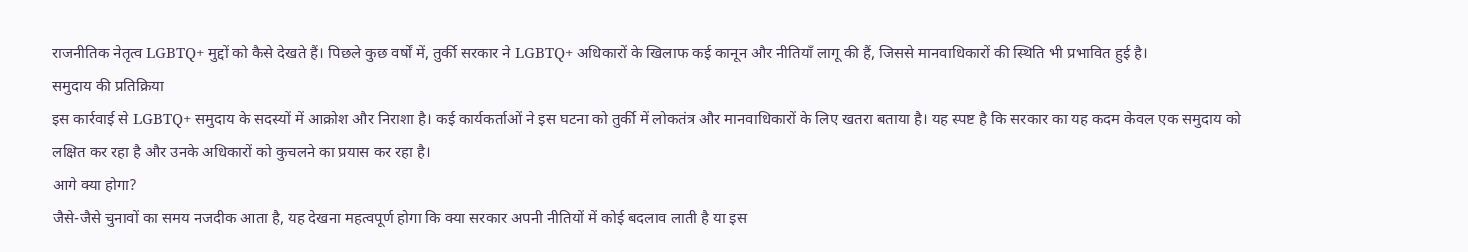राजनीतिक नेतृत्व LGBTQ+ मुद्दों को कैसे देखते हैं। पिछले कुछ वर्षों में, तुर्की सरकार ने LGBTQ+ अधिकारों के खिलाफ कई कानून और नीतियाँ लागू की हैं, जिससे मानवाधिकारों की स्थिति भी प्रभावित हुई है।
समुदाय की प्रतिक्रिया
इस कार्रवाई से LGBTQ+ समुदाय के सदस्यों में आक्रोश और निराशा है। कई कार्यकर्ताओं ने इस घटना को तुर्की में लोकतंत्र और मानवाधिकारों के लिए खतरा बताया है। यह स्पष्ट है कि सरकार का यह कदम केवल एक समुदाय को लक्षित कर रहा है और उनके अधिकारों को कुचलने का प्रयास कर रहा है।
आगे क्या होगा?
जैसे-जैसे चुनावों का समय नजदीक आता है, यह देखना महत्वपूर्ण होगा कि क्या सरकार अपनी नीतियों में कोई बदलाव लाती है या इस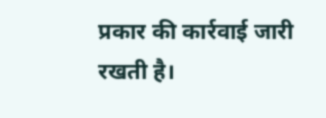प्रकार की कार्रवाई जारी रखती है।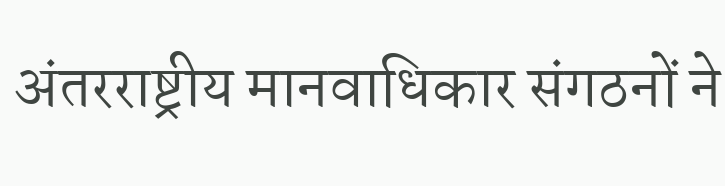अंतरराष्ट्रीय मानवाधिकार संगठनों ने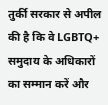तुर्की सरकार से अपील की है कि वे LGBTQ+ समुदाय के अधिकारों का सम्मान करें और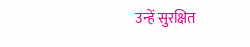उन्हें सुरक्षित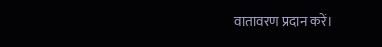वातावरण प्रदान करें।